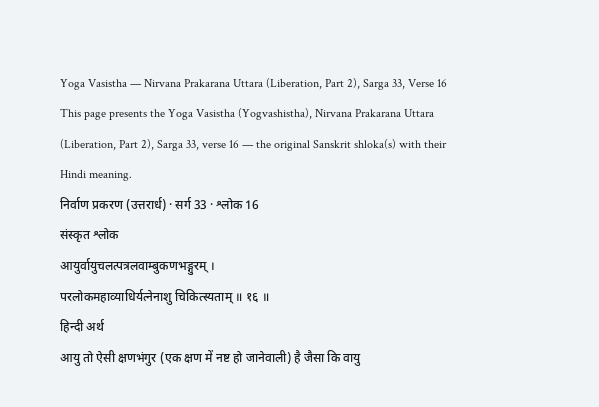Yoga Vasistha — Nirvana Prakarana Uttara (Liberation, Part 2), Sarga 33, Verse 16
This page presents the Yoga Vasistha (Yogvashistha), Nirvana Prakarana Uttara (Liberation, Part 2), Sarga 33, verse 16 — the original Sanskrit shloka(s) with their Hindi meaning.
निर्वाण प्रकरण (उत्तरार्ध) · सर्ग 33 · श्लोक 16
संस्कृत श्लोक
आयुर्वायुचलत्पत्रलवाम्बुकणभङ्गुरम् ।
परलोकमहाव्याधिर्यत्नेनाशु चिकित्स्यताम् ॥ १६ ॥
हिन्दी अर्थ
आयु तो ऐसी क्षणभंगुर (एक क्षण में नष्ट हो जानेवाली) है जैसा कि वायु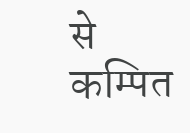से कम्पित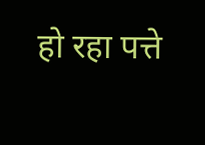हो रहा पत्ते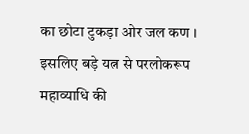का छोटा टुकड़ा ओर जल कण । इसलिए बड़े यत्न से परलोकरूप
महाव्याधि की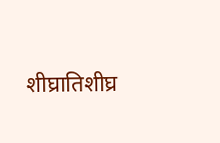शीघ्रातिशीघ्र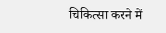चिकित्सा करने में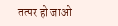तत्पर हो जाओ